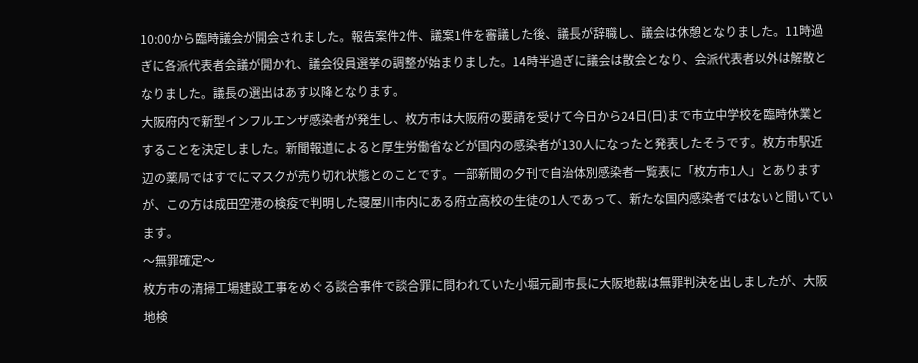10:00から臨時議会が開会されました。報告案件2件、議案1件を審議した後、議長が辞職し、議会は休憩となりました。11時過ぎに各派代表者会議が開かれ、議会役員選挙の調整が始まりました。14時半過ぎに議会は散会となり、会派代表者以外は解散となりました。議長の選出はあす以降となります。
大阪府内で新型インフルエンザ感染者が発生し、枚方市は大阪府の要請を受けて今日から24日(日)まで市立中学校を臨時休業とすることを決定しました。新聞報道によると厚生労働省などが国内の感染者が130人になったと発表したそうです。枚方市駅近辺の薬局ではすでにマスクが売り切れ状態とのことです。一部新聞の夕刊で自治体別感染者一覧表に「枚方市1人」とありますが、この方は成田空港の検疫で判明した寝屋川市内にある府立高校の生徒の1人であって、新たな国内感染者ではないと聞いています。
〜無罪確定〜
枚方市の清掃工場建設工事をめぐる談合事件で談合罪に問われていた小堀元副市長に大阪地裁は無罪判決を出しましたが、大阪地検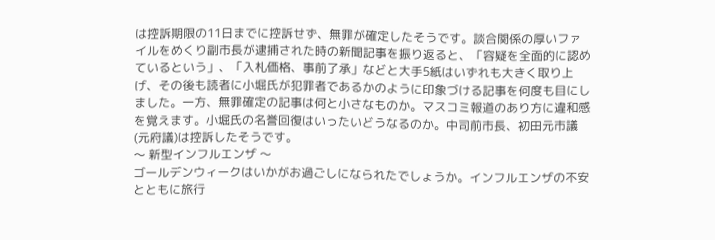は控訴期限の11日までに控訴せず、無罪が確定したそうです。談合関係の厚いファイルをめくり副市長が逮捕された時の新聞記事を振り返ると、「容疑を全面的に認めているという」、「入札価格、事前了承」などと大手5紙はいずれも大きく取り上げ、その後も読者に小堀氏が犯罪者であるかのように印象づける記事を何度も目にしました。一方、無罪確定の記事は何と小さなものか。マスコミ報道のあり方に違和感を覚えます。小堀氏の名誉回復はいったいどうなるのか。中司前市長、初田元市議(元府議)は控訴したそうです。
〜 新型インフルエンザ 〜
ゴールデンウィークはいかがお過ごしになられたでしょうか。インフルエンザの不安とともに旅行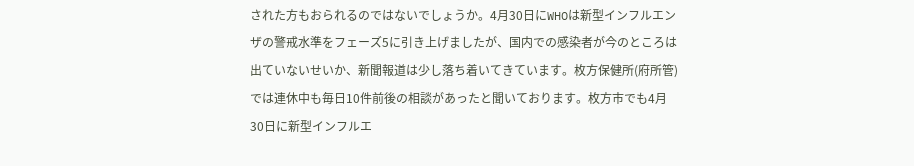された方もおられるのではないでしょうか。4月30日にWHOは新型インフルエンザの警戒水準をフェーズ5に引き上げましたが、国内での感染者が今のところは出ていないせいか、新聞報道は少し落ち着いてきています。枚方保健所(府所管)では連休中も毎日10件前後の相談があったと聞いております。枚方市でも4月30日に新型インフルエ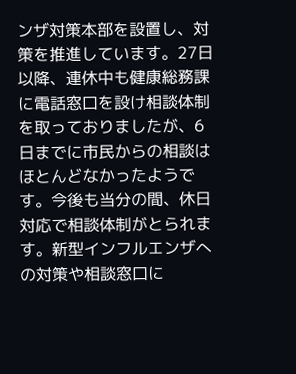ンザ対策本部を設置し、対策を推進しています。27日以降、連休中も健康総務課に電話窓口を設け相談体制を取っておりましたが、6日までに市民からの相談はほとんどなかったようです。今後も当分の間、休日対応で相談体制がとられます。新型インフルエンザへの対策や相談窓口に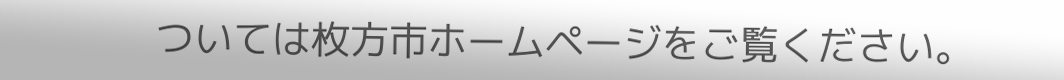ついては枚方市ホームページをご覧ください。